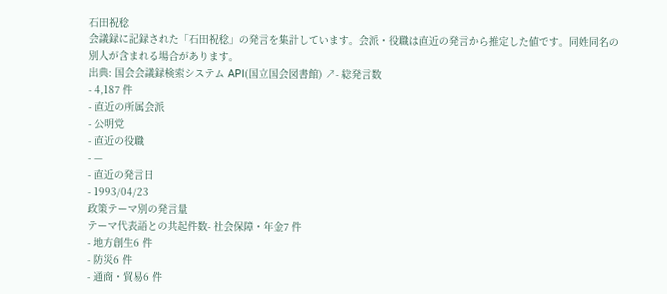石田祝稔
会議録に記録された「石田祝稔」の発言を集計しています。会派・役職は直近の発言から推定した値です。同姓同名の別人が含まれる場合があります。
出典: 国会会議録検索システム API(国立国会図書館) ↗- 総発言数
- 4,187 件
- 直近の所属会派
- 公明党
- 直近の役職
- —
- 直近の発言日
- 1993/04/23
政策テーマ別の発言量
テーマ代表語との共起件数- 社会保障・年金7 件
- 地方創生6 件
- 防災6 件
- 通商・貿易6 件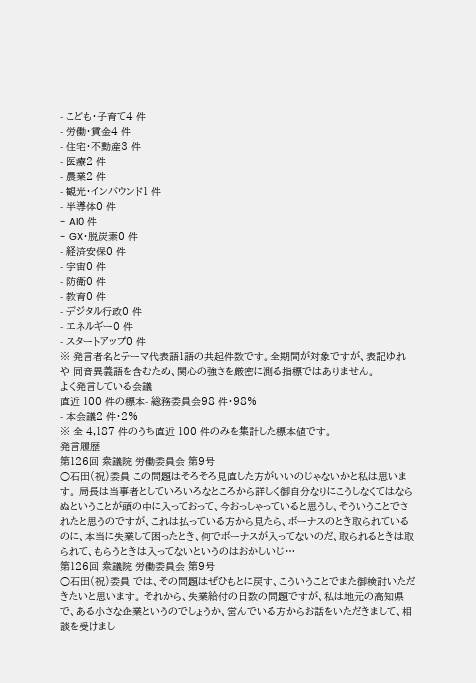- こども・子育て4 件
- 労働・賃金4 件
- 住宅・不動産3 件
- 医療2 件
- 農業2 件
- 観光・インバウンド1 件
- 半導体0 件
- AI0 件
- GX・脱炭素0 件
- 経済安保0 件
- 宇宙0 件
- 防衛0 件
- 教育0 件
- デジタル行政0 件
- エネルギー0 件
- スタートアップ0 件
※ 発言者名とテーマ代表語1語の共起件数です。全期間が対象ですが、表記ゆれや 同音異義語を含むため、関心の強さを厳密に測る指標ではありません。
よく発言している会議
直近 100 件の標本- 総務委員会98 件・98%
- 本会議2 件・2%
※ 全 4,187 件のうち直近 100 件のみを集計した標本値です。
発言履歴
第126回 衆議院 労働委員会 第9号
○石田(祝)委員 この問題はそろそろ見直した方がいいのじゃないかと私は思います。 局長は当事者としていろいろなところから詳しく御自分なりにこうしなくてはならぬということが頭の中に入っておって、今おっしゃっていると思うし、そういうことでされたと思うのですが、これは払っている方から見たら、ボーナスのとき取られているのに、本当に失業して困ったとき、何でボーナスが入ってないのだ、取られるときは取られて、もらうときは入ってないというのはおかしいじ…
第126回 衆議院 労働委員会 第9号
○石田(祝)委員 では、その問題はぜひもとに戻す、こういうことでまた御検討いただきたいと思います。 それから、失業給付の日数の問題ですが、私は地元の高知県で、ある小さな企業というのでしょうか、営んでいる方からお話をいただきまして、相談を受けまし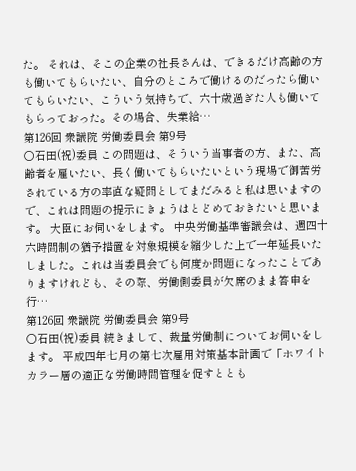た。 それは、そこの企業の社長さんは、できるだけ高齢の方も働いてもらいたい、自分のところで働けるのだったら働いてもらいたい、こういう気持ちで、六十歳過ぎた人も働いてもらっておった。その場合、失業給…
第126回 衆議院 労働委員会 第9号
○石田(祝)委員 この問題は、そういう当事者の方、また、高齢者を雇いたい、長く働いてもらいたいという現場で御苦労されている方の率直な疑問としてまだみると私は思いますので、これは問題の提示にきょうはとどめておきたいと思います。 大臣にお伺いをします。 中央労働基準審議会は、週四十六時間制の猶予措置を対象規模を縮少した上で一年延長いたしました。これは当委員会でも何度か問題になったことでありますけれども、その際、労働側委員が欠席のまま答申を行…
第126回 衆議院 労働委員会 第9号
○石田(祝)委員 続きまして、裁量労働制についてお伺いをします。 平成四年七月の第七次雇用対策基本計画で「ホワイトカラー層の適正な労働時間管理を促すととも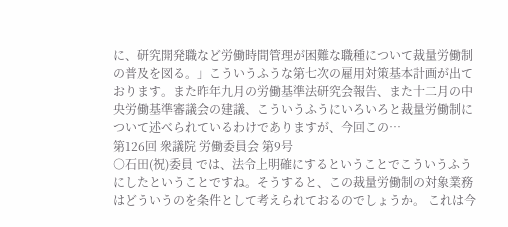に、研究開発職など労働時間管理が困難な職種について裁量労働制の普及を図る。」こういうふうな第七次の雇用対策基本計画が出ております。また昨年九月の労働基準法研究会報告、また十二月の中央労働基準審議会の建議、こういうふうにいろいろと裁量労働制について述べられているわけでありますが、今回この…
第126回 衆議院 労働委員会 第9号
○石田(祝)委員 では、法令上明確にするということでこういうふうにしたということですね。そうすると、この裁量労働制の対象業務はどういうのを条件として考えられておるのでしょうか。 これは今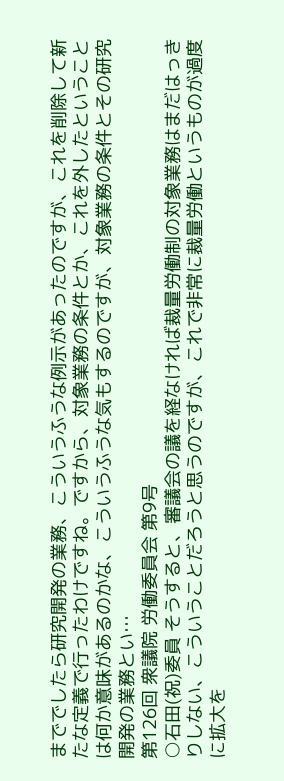まででしたら研究開発の業務、こういうふうな例示があったのですが、これを削除して新たな定義で行ったわけですね。ですから、対象業務の条件とか、これを外したということは何か意味があるのかな、こういうふうな気もするのですが、対象業務の条件とその研究開発の業務とい…
第126回 衆議院 労働委員会 第9号
○石田(祝)委員 そうすると、審議会の議を経なければ裁量労働制の対象業務はまだはっきりしない、こういうことだろうと思うのですが、これで非常に裁量労働というものが過度に拡大を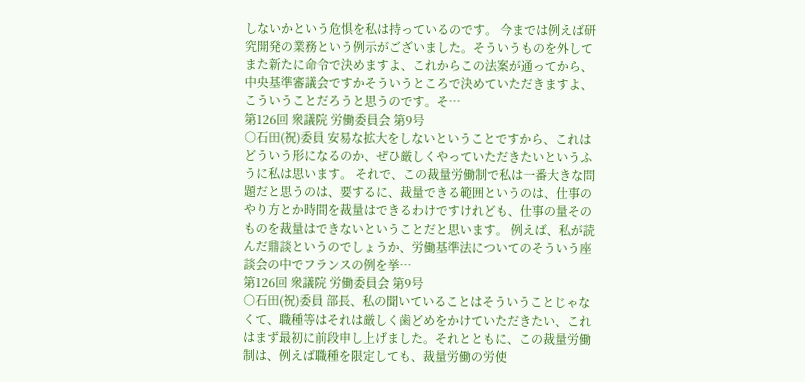しないかという危惧を私は持っているのです。 今までは例えば研究開発の業務という例示がございました。そういうものを外してまた新たに命令で決めますよ、これからこの法案が通ってから、中央基準審議会ですかそういうところで決めていただきますよ、こういうことだろうと思うのです。そ…
第126回 衆議院 労働委員会 第9号
○石田(祝)委員 安易な拡大をしないということですから、これはどういう形になるのか、ぜひ厳しくやっていただきたいというふうに私は思います。 それで、この裁量労働制で私は一番大きな問題だと思うのは、要するに、裁量できる範囲というのは、仕事のやり方とか時間を裁量はできるわけですけれども、仕事の量そのものを裁量はできないということだと思います。 例えば、私が読んだ鼎談というのでしょうか、労働基準法についてのそういう座談会の中でフランスの例を挙…
第126回 衆議院 労働委員会 第9号
○石田(祝)委員 部長、私の聞いていることはそういうことじゃなくて、職種等はそれは厳しく歯どめをかけていただきたい、これはまず最初に前段申し上げました。それとともに、この裁量労働制は、例えば職種を限定しても、裁量労働の労使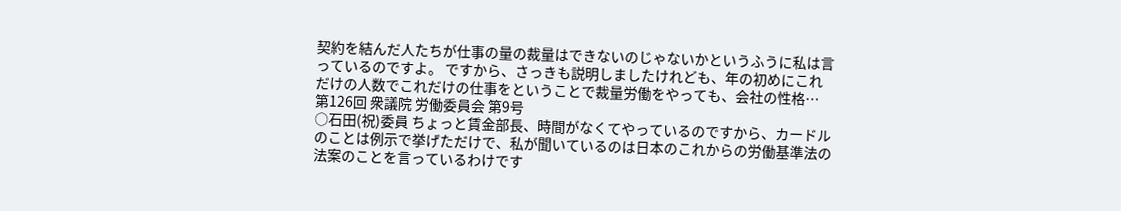契約を結んだ人たちが仕事の量の裁量はできないのじゃないかというふうに私は言っているのですよ。 ですから、さっきも説明しましたけれども、年の初めにこれだけの人数でこれだけの仕事をということで裁量労働をやっても、会社の性格…
第126回 衆議院 労働委員会 第9号
○石田(祝)委員 ちょっと賃金部長、時間がなくてやっているのですから、カードルのことは例示で挙げただけで、私が聞いているのは日本のこれからの労働基準法の法案のことを言っているわけです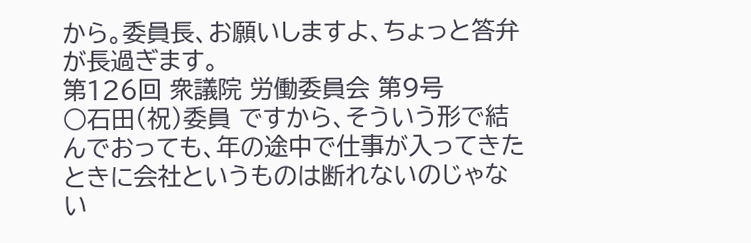から。委員長、お願いしますよ、ちょっと答弁が長過ぎます。
第126回 衆議院 労働委員会 第9号
○石田(祝)委員 ですから、そういう形で結んでおっても、年の途中で仕事が入ってきたときに会社というものは断れないのじゃない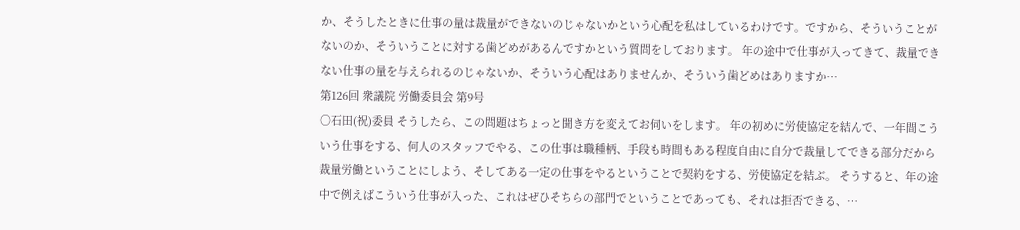か、そうしたときに仕事の量は裁量ができないのじゃないかという心配を私はしているわけです。ですから、そういうことがないのか、そういうことに対する歯どめがあるんですかという質問をしております。 年の途中で仕事が入ってきて、裁量できない仕事の量を与えられるのじゃないか、そういう心配はありませんか、そういう歯どめはありますか…
第126回 衆議院 労働委員会 第9号
○石田(祝)委員 そうしたら、この問題はちょっと聞き方を変えてお伺いをします。 年の初めに労使協定を結んで、一年間こういう仕事をする、何人のスタッフでやる、この仕事は職種柄、手段も時間もある程度自由に自分で裁量してできる部分だから裁量労働ということにしよう、そしてある一定の仕事をやるということで契約をする、労使協定を結ぶ。 そうすると、年の途中で例えばこういう仕事が入った、これはぜひそちらの部門でということであっても、それは拒否できる、…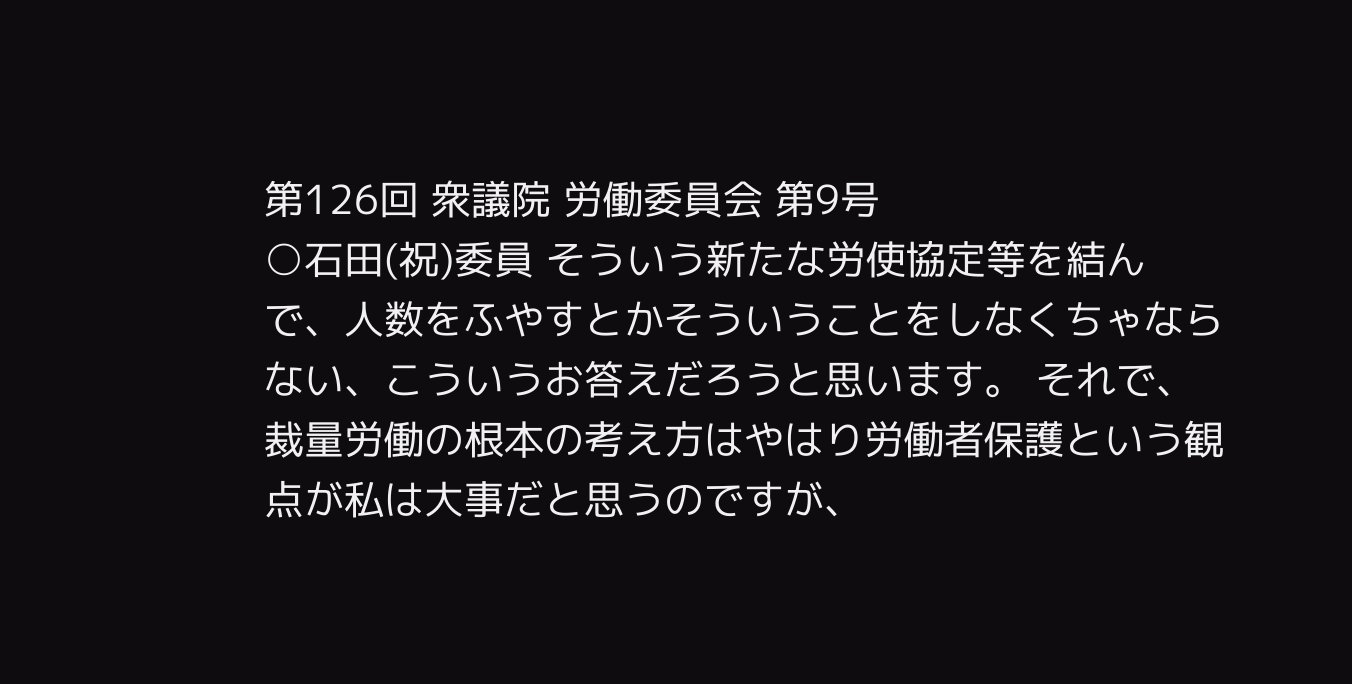第126回 衆議院 労働委員会 第9号
○石田(祝)委員 そういう新たな労使協定等を結んで、人数をふやすとかそういうことをしなくちゃならない、こういうお答えだろうと思います。 それで、裁量労働の根本の考え方はやはり労働者保護という観点が私は大事だと思うのですが、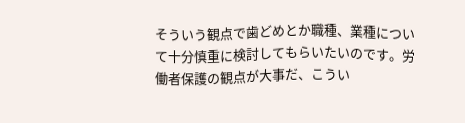そういう観点で歯どめとか職種、業種について十分慎重に検討してもらいたいのです。労働者保護の観点が大事だ、こうい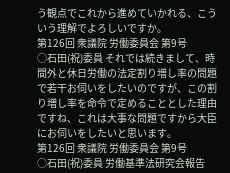う観点でこれから進めていかれる、こういう理解でよろしいですか。
第126回 衆議院 労働委員会 第9号
○石田(祝)委員 それでは続きまして、時間外と休日労働の法定割り増し率の問題で若干お伺いをしたいのですが、この割り増し率を命令で定めることとした理由ですね、これは大事な問題ですから大臣にお伺いをしたいと思います。
第126回 衆議院 労働委員会 第9号
○石田(祝)委員 労働基準法研究会報告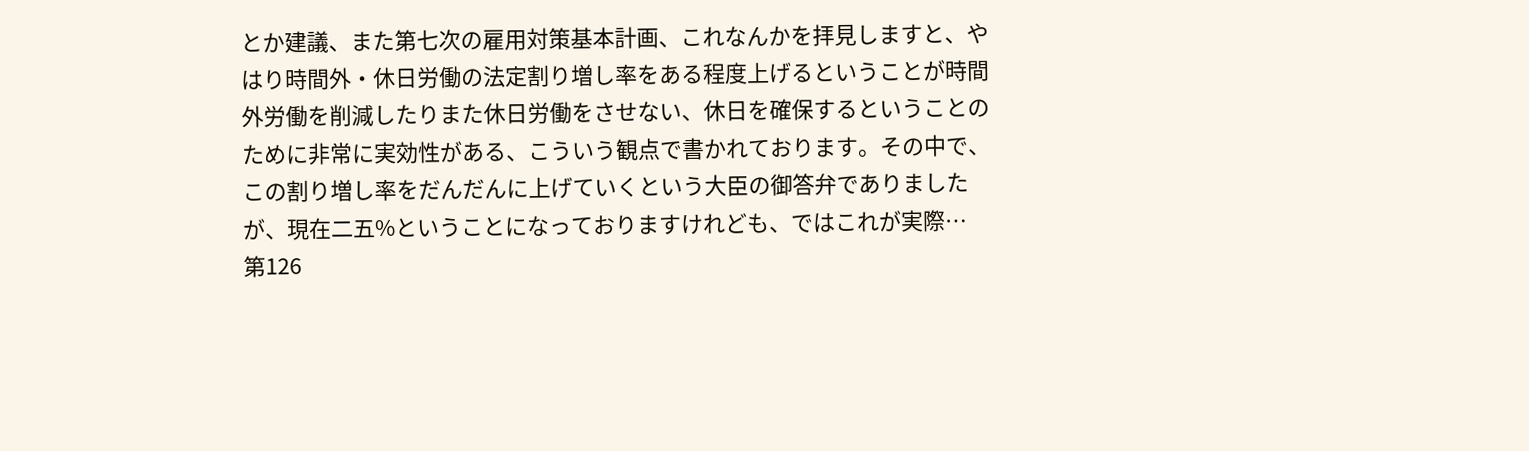とか建議、また第七次の雇用対策基本計画、これなんかを拝見しますと、やはり時間外・休日労働の法定割り増し率をある程度上げるということが時間外労働を削減したりまた休日労働をさせない、休日を確保するということのために非常に実効性がある、こういう観点で書かれております。その中で、この割り増し率をだんだんに上げていくという大臣の御答弁でありましたが、現在二五%ということになっておりますけれども、ではこれが実際…
第126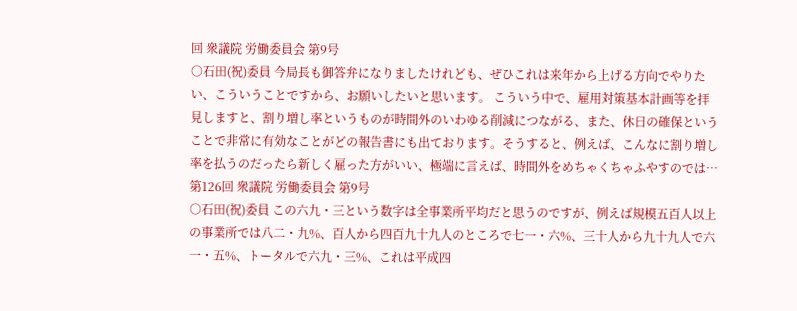回 衆議院 労働委員会 第9号
○石田(祝)委員 今局長も御答弁になりましたけれども、ぜひこれは来年から上げる方向でやりたい、こういうことですから、お願いしたいと思います。 こういう中で、雇用対策基本計画等を拝見しますと、割り増し率というものが時間外のいわゆる削減につながる、また、休日の確保ということで非常に有効なことがどの報告書にも出ております。そうすると、例えば、こんなに割り増し率を払うのだったら新しく雇った方がいい、極端に言えば、時間外をめちゃくちゃふやすのでは…
第126回 衆議院 労働委員会 第9号
○石田(祝)委員 この六九・三という数字は全事業所平均だと思うのですが、例えば規模五百人以上の事業所では八二・九%、百人から四百九十九人のところで七一・六%、三十人から九十九人で六一・五%、トータルで六九・三%、これは平成四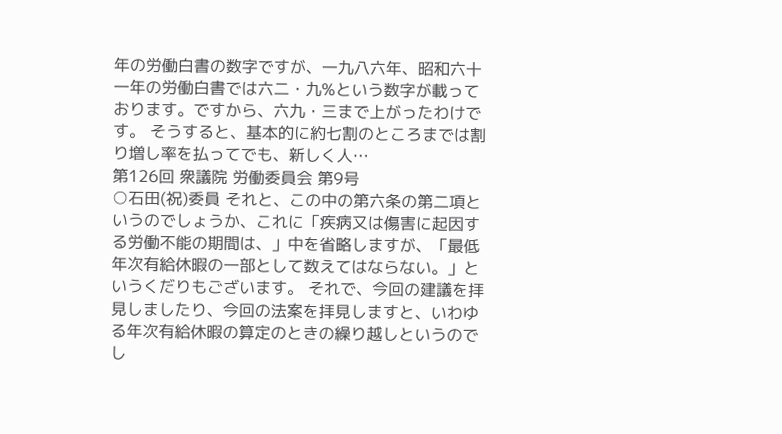年の労働白書の数字ですが、一九八六年、昭和六十一年の労働白書では六二・九%という数字が載っております。ですから、六九・三まで上がったわけです。 そうすると、基本的に約七割のところまでは割り増し率を払ってでも、新しく人…
第126回 衆議院 労働委員会 第9号
○石田(祝)委員 それと、この中の第六条の第二項というのでしょうか、これに「疾病又は傷害に起因する労働不能の期間は、」中を省略しますが、「最低年次有給休暇の一部として数えてはならない。」というくだりもございます。 それで、今回の建議を拝見しましたり、今回の法案を拝見しますと、いわゆる年次有給休暇の算定のときの繰り越しというのでし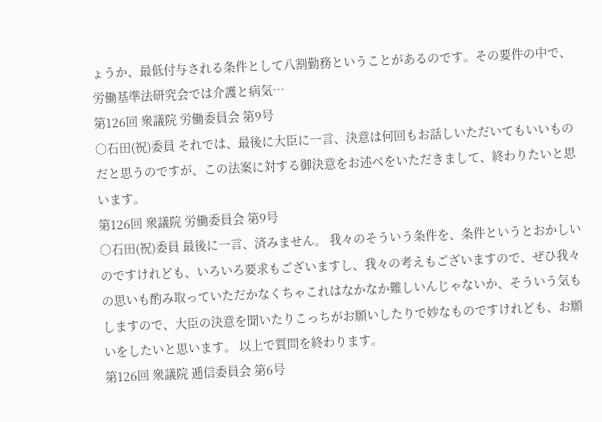ょうか、最低付与される条件として八割勤務ということがあるのです。その要件の中で、労働基準法研究会では介護と病気…
第126回 衆議院 労働委員会 第9号
○石田(祝)委員 それでは、最後に大臣に一言、決意は何回もお話しいただいてもいいものだと思うのですが、この法案に対する御決意をお述べをいただきまして、終わりたいと思います。
第126回 衆議院 労働委員会 第9号
○石田(祝)委員 最後に一言、済みません。 我々のそういう条件を、条件というとおかしいのですけれども、いろいろ要求もございますし、我々の考えもございますので、ぜひ我々の思いも酌み取っていただかなくちゃこれはなかなか難しいんじゃないか、そういう気もしますので、大臣の決意を聞いたりこっちがお願いしたりで妙なものですけれども、お願いをしたいと思います。 以上で質問を終わります。
第126回 衆議院 逓信委員会 第6号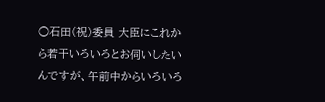○石田(祝)委員 大臣にこれから若干いろいろとお伺いしたいんですが、午前中からいろいろ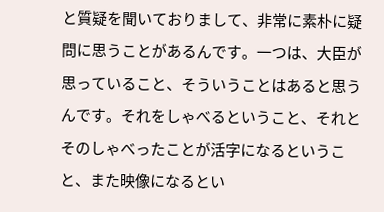と質疑を聞いておりまして、非常に素朴に疑問に思うことがあるんです。一つは、大臣が思っていること、そういうことはあると思うんです。それをしゃべるということ、それとそのしゃべったことが活字になるということ、また映像になるとい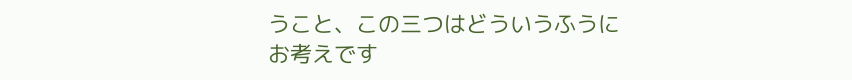うこと、この三つはどういうふうにお考えです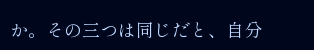か。その三つは同じだと、自分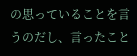の思っていることを言うのだし、言ったこと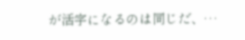が活字になるのは同じだ、…